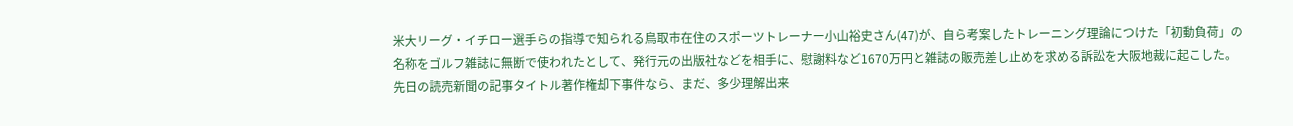米大リーグ・イチロー選手らの指導で知られる鳥取市在住のスポーツトレーナー小山裕史さん(47)が、自ら考案したトレーニング理論につけた「初動負荷」の名称をゴルフ雑誌に無断で使われたとして、発行元の出版社などを相手に、慰謝料など1670万円と雑誌の販売差し止めを求める訴訟を大阪地裁に起こした。
先日の読売新聞の記事タイトル著作権却下事件なら、まだ、多少理解出来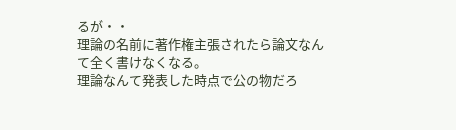るが・・
理論の名前に著作権主張されたら論文なんて全く書けなくなる。
理論なんて発表した時点で公の物だろ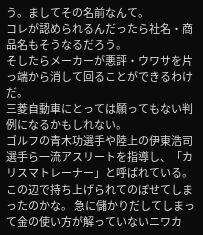う。ましてその名前なんて。
コレが認められるんだったら社名・商品名もそうなるだろう。
そしたらメーカーが悪評・ウワサを片っ端から消して回ることができるわけだ。
三菱自動車にとっては願ってもない判例になるかもしれない。
ゴルフの青木功選手や陸上の伊東浩司選手ら一流アスリートを指導し、「カリスマトレーナー」と呼ばれている。この辺で持ち上げられてのぼせてしまったのかな。 急に儲かりだしてしまって金の使い方が解っていないニワカ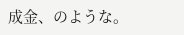成金、のような。